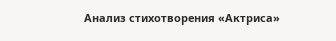Анализ стихотворения «Актриса»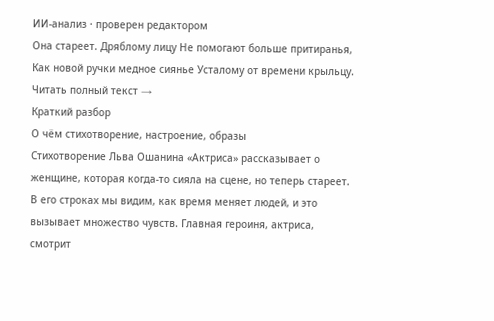ИИ-анализ · проверен редактором
Она стареет. Дряблому лицу Не помогают больше притиранья, Как новой ручки медное сиянье Усталому от времени крыльцу.
Читать полный текст →
Краткий разбор
О чём стихотворение, настроение, образы
Стихотворение Льва Ошанина «Актриса» рассказывает о женщине, которая когда-то сияла на сцене, но теперь стареет. В его строках мы видим, как время меняет людей, и это вызывает множество чувств. Главная героиня, актриса, смотрит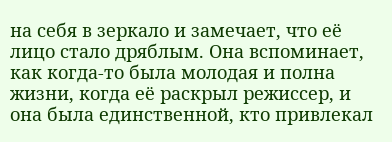на себя в зеркало и замечает, что её лицо стало дряблым. Она вспоминает, как когда-то была молодая и полна жизни, когда её раскрыл режиссер, и она была единственной, кто привлекал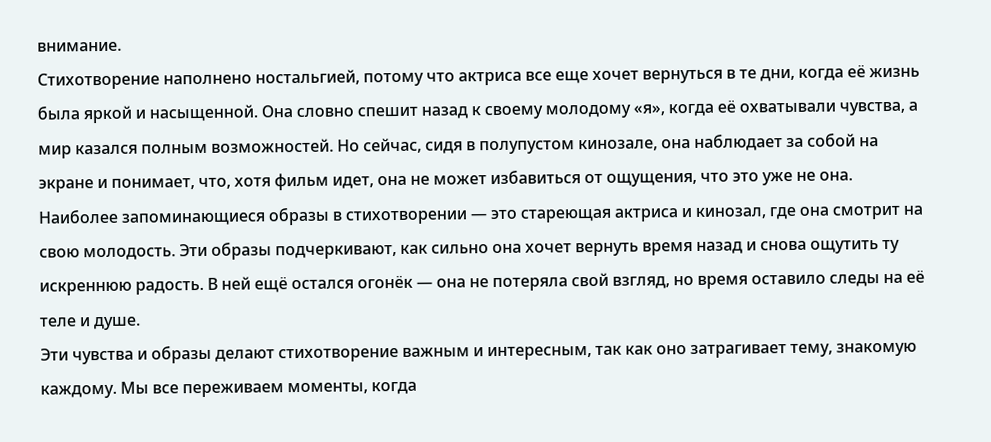внимание.
Стихотворение наполнено ностальгией, потому что актриса все еще хочет вернуться в те дни, когда её жизнь была яркой и насыщенной. Она словно спешит назад к своему молодому «я», когда её охватывали чувства, а мир казался полным возможностей. Но сейчас, сидя в полупустом кинозале, она наблюдает за собой на экране и понимает, что, хотя фильм идет, она не может избавиться от ощущения, что это уже не она.
Наиболее запоминающиеся образы в стихотворении — это стареющая актриса и кинозал, где она смотрит на свою молодость. Эти образы подчеркивают, как сильно она хочет вернуть время назад и снова ощутить ту искреннюю радость. В ней ещё остался огонёк — она не потеряла свой взгляд, но время оставило следы на её теле и душе.
Эти чувства и образы делают стихотворение важным и интересным, так как оно затрагивает тему, знакомую каждому. Мы все переживаем моменты, когда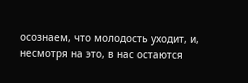осознаем, что молодость уходит, и, несмотря на это, в нас остаются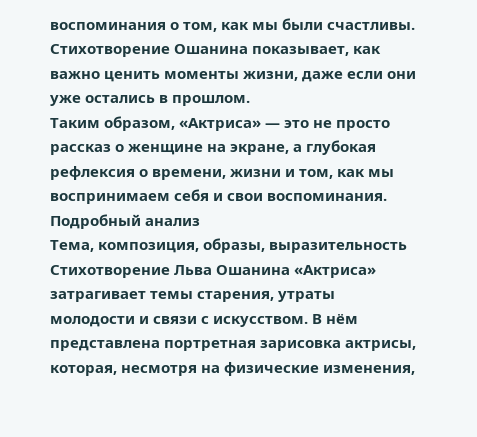воспоминания о том, как мы были счастливы. Стихотворение Ошанина показывает, как важно ценить моменты жизни, даже если они уже остались в прошлом.
Таким образом, «Актриса» — это не просто рассказ о женщине на экране, а глубокая рефлексия о времени, жизни и том, как мы воспринимаем себя и свои воспоминания.
Подробный анализ
Тема, композиция, образы, выразительность
Стихотворение Льва Ошанина «Актриса» затрагивает темы старения, утраты молодости и связи с искусством. В нём представлена портретная зарисовка актрисы, которая, несмотря на физические изменения,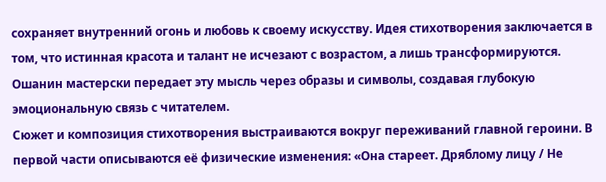сохраняет внутренний огонь и любовь к своему искусству. Идея стихотворения заключается в том, что истинная красота и талант не исчезают с возрастом, а лишь трансформируются. Ошанин мастерски передает эту мысль через образы и символы, создавая глубокую эмоциональную связь с читателем.
Сюжет и композиция стихотворения выстраиваются вокруг переживаний главной героини. В первой части описываются её физические изменения: «Она стареет. Дряблому лицу / Не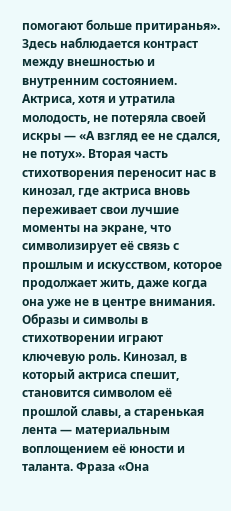помогают больше притиранья». Здесь наблюдается контраст между внешностью и внутренним состоянием. Актриса, хотя и утратила молодость, не потеряла своей искры — «А взгляд ее не сдался, не потух». Вторая часть стихотворения переносит нас в кинозал, где актриса вновь переживает свои лучшие моменты на экране, что символизирует её связь с прошлым и искусством, которое продолжает жить, даже когда она уже не в центре внимания.
Образы и символы в стихотворении играют ключевую роль. Кинозал, в который актриса спешит, становится символом её прошлой славы, а старенькая лента — материальным воплощением её юности и таланта. Фраза «Она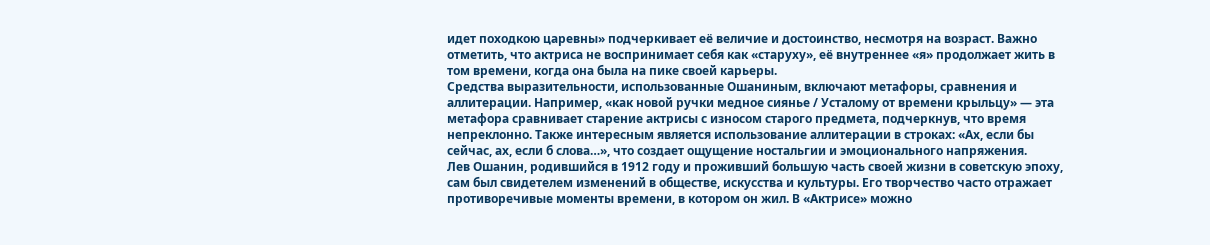идет походкою царевны» подчеркивает её величие и достоинство, несмотря на возраст. Важно отметить, что актриса не воспринимает себя как «старуху», её внутреннее «я» продолжает жить в том времени, когда она была на пике своей карьеры.
Средства выразительности, использованные Ошаниным, включают метафоры, сравнения и аллитерации. Например, «как новой ручки медное сиянье / Усталому от времени крыльцу» — эта метафора сравнивает старение актрисы с износом старого предмета, подчеркнув, что время непреклонно. Также интересным является использование аллитерации в строках: «Ах, если бы сейчас, ах, если б слова…», что создает ощущение ностальгии и эмоционального напряжения.
Лев Ошанин, родившийся в 1912 году и проживший большую часть своей жизни в советскую эпоху, сам был свидетелем изменений в обществе, искусства и культуры. Его творчество часто отражает противоречивые моменты времени, в котором он жил. В «Актрисе» можно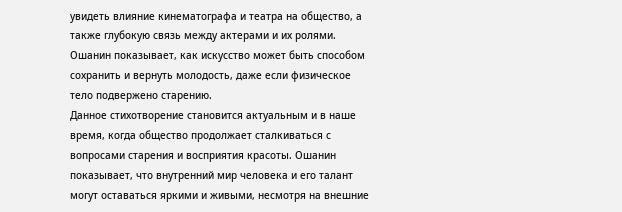увидеть влияние кинематографа и театра на общество, а также глубокую связь между актерами и их ролями. Ошанин показывает, как искусство может быть способом сохранить и вернуть молодость, даже если физическое тело подвержено старению.
Данное стихотворение становится актуальным и в наше время, когда общество продолжает сталкиваться с вопросами старения и восприятия красоты. Ошанин показывает, что внутренний мир человека и его талант могут оставаться яркими и живыми, несмотря на внешние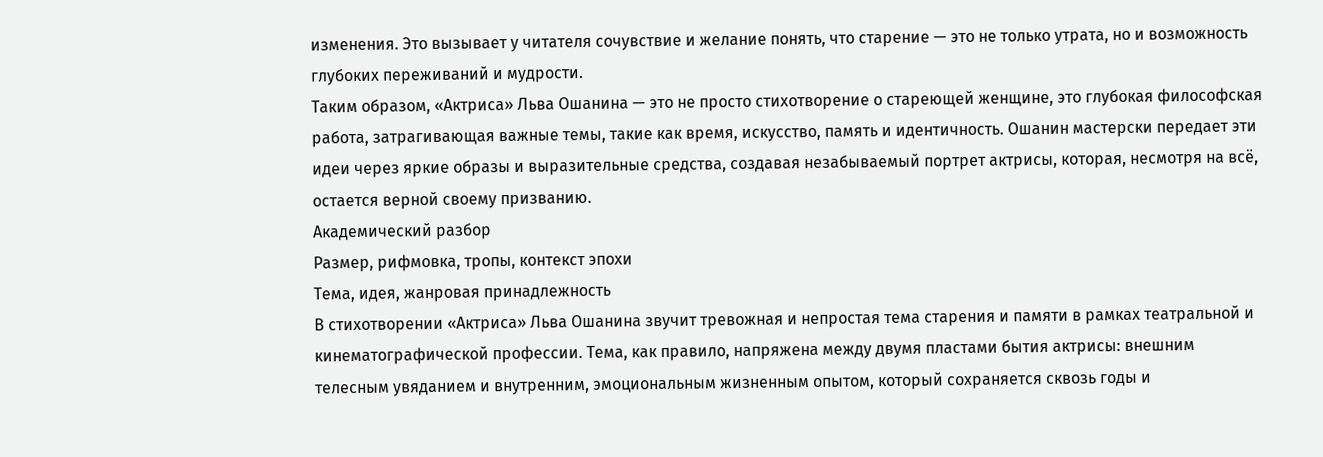изменения. Это вызывает у читателя сочувствие и желание понять, что старение — это не только утрата, но и возможность глубоких переживаний и мудрости.
Таким образом, «Актриса» Льва Ошанина — это не просто стихотворение о стареющей женщине, это глубокая философская работа, затрагивающая важные темы, такие как время, искусство, память и идентичность. Ошанин мастерски передает эти идеи через яркие образы и выразительные средства, создавая незабываемый портрет актрисы, которая, несмотря на всё, остается верной своему призванию.
Академический разбор
Размер, рифмовка, тропы, контекст эпохи
Тема, идея, жанровая принадлежность
В стихотворении «Актриса» Льва Ошанина звучит тревожная и непростая тема старения и памяти в рамках театральной и кинематографической профессии. Тема, как правило, напряжена между двумя пластами бытия актрисы: внешним телесным увяданием и внутренним, эмоциональным жизненным опытом, который сохраняется сквозь годы и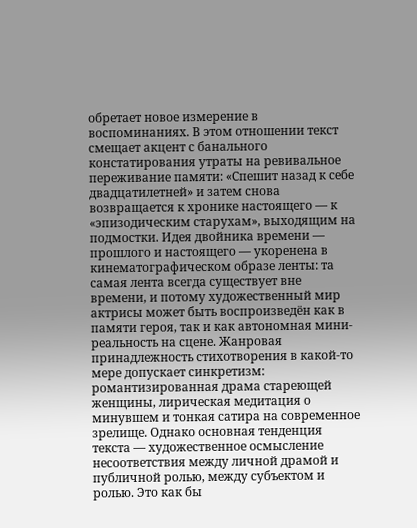обретает новое измерение в воспоминаниях. В этом отношении текст смещает акцент с банального констатирования утраты на ревивальное переживание памяти: «Спешит назад к себе двадцатилетней» и затем снова возвращается к хронике настоящего — к «эпизодическим старухам», выходящим на подмостки. Идея двойника времени — прошлого и настоящего — укоренена в кинематографическом образе ленты: та самая лента всегда существует вне времени, и потому художественный мир актрисы может быть воспроизведён как в памяти героя, так и как автономная мини-реальность на сцене. Жанровая принадлежность стихотворения в какой-то мере допускает синкретизм: романтизированная драма стареющей женщины, лирическая медитация о минувшем и тонкая сатира на современное зрелище. Однако основная тенденция текста — художественное осмысление несоответствия между личной драмой и публичной ролью, между субъектом и ролью. Это как бы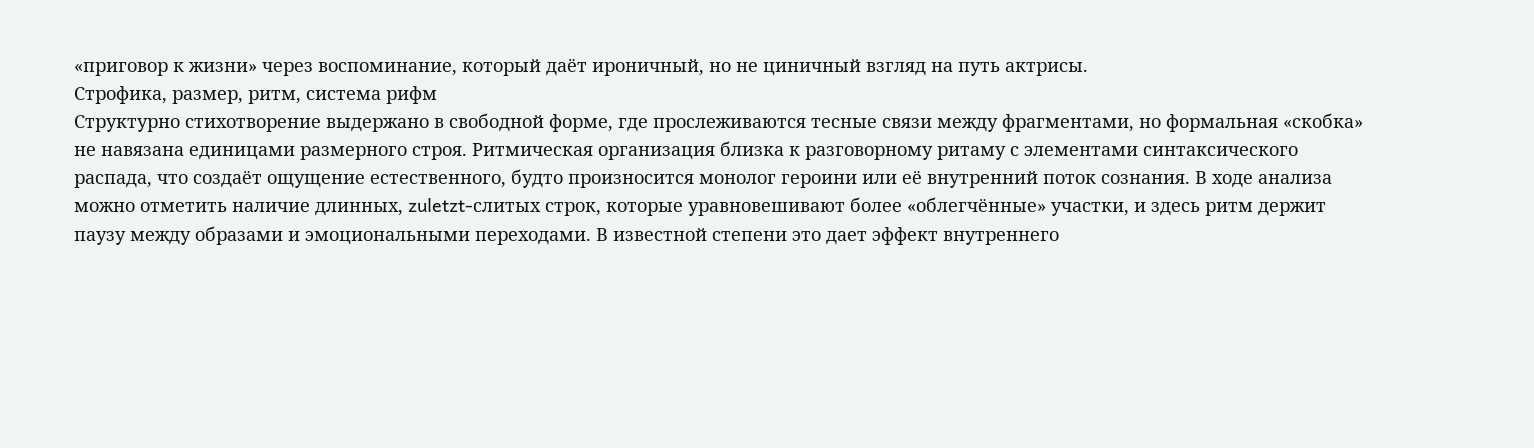«приговор к жизни» через воспоминание, который даёт ироничный, но не циничный взгляд на путь актрисы.
Строфика, размер, ритм, система рифм
Структурно стихотворение выдержано в свободной форме, где прослеживаются тесные связи между фрагментами, но формальная «скобка» не навязана единицами размерного строя. Ритмическая организация близка к разговорному ритаму с элементами синтаксического распада, что создаёт ощущение естественного, будто произносится монолог героини или её внутренний поток сознания. В ходе анализа можно отметить наличие длинных, zuletzt-слитых строк, которые уравновешивают более «облегчённые» участки, и здесь ритм держит паузу между образами и эмоциональными переходами. В известной степени это дает эффект внутреннего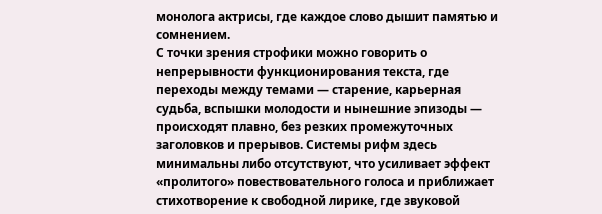монолога актрисы, где каждое слово дышит памятью и сомнением.
С точки зрения строфики можно говорить о непрерывности функционирования текста, где переходы между темами — старение, карьерная судьба, вспышки молодости и нынешние эпизоды — происходят плавно, без резких промежуточных заголовков и прерывов. Системы рифм здесь минимальны либо отсутствуют, что усиливает эффект «пролитого» повествовательного голоса и приближает стихотворение к свободной лирике, где звуковой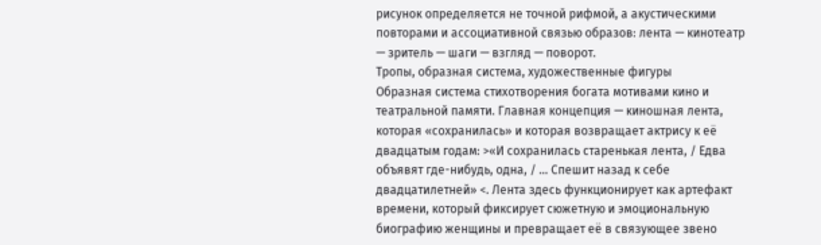рисунок определяется не точной рифмой, а акустическими повторами и ассоциативной связью образов: лента — кинотеатр — зритель — шаги — взгляд — поворот.
Тропы, образная система, художественные фигуры
Образная система стихотворения богата мотивами кино и театральной памяти. Главная концепция — киношная лента, которая «сохранилась» и которая возвращает актрису к её двадцатым годам: >«И сохранилась старенькая лента, / Едва объявят где-нибудь, одна, / … Спешит назад к себе двадцатилетней» <. Лента здесь функционирует как артефакт времени, который фиксирует сюжетную и эмоциональную биографию женщины и превращает её в связующее звено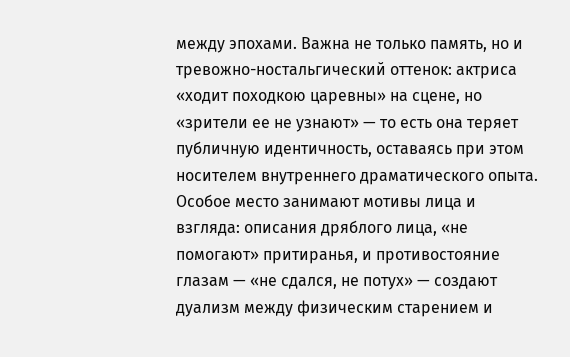между эпохами. Важна не только память, но и тревожно-ностальгический оттенок: актриса «ходит походкою царевны» на сцене, но «зрители ее не узнают» — то есть она теряет публичную идентичность, оставаясь при этом носителем внутреннего драматического опыта.
Особое место занимают мотивы лица и взгляда: описания дряблого лица, «не помогают» притиранья, и противостояние глазам — «не сдался, не потух» — создают дуализм между физическим старением и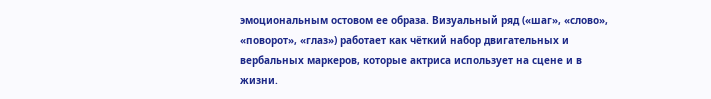эмоциональным остовом ее образа. Визуальный ряд («шаг», «словo», «поворот», «глаз») работает как чёткий набор двигательных и вербальных маркеров, которые актриса использует на сцене и в жизни.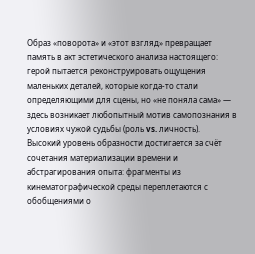Образ «поворота» и «этот взгляд» превращает память в акт эстетического анализа настоящего: герой пытается реконструировать ощущения маленьких деталей, которые когда-то стали определяющими для сцены, но «не поняла сама» — здесь возникает любопытный мотив самопознания в условиях чужой судьбы (роль vs. личность).
Высокий уровень образности достигается за счёт сочетания материализации времени и абстрагирования опыта: фрагменты из кинематографической среды переплетаются с обобщениями о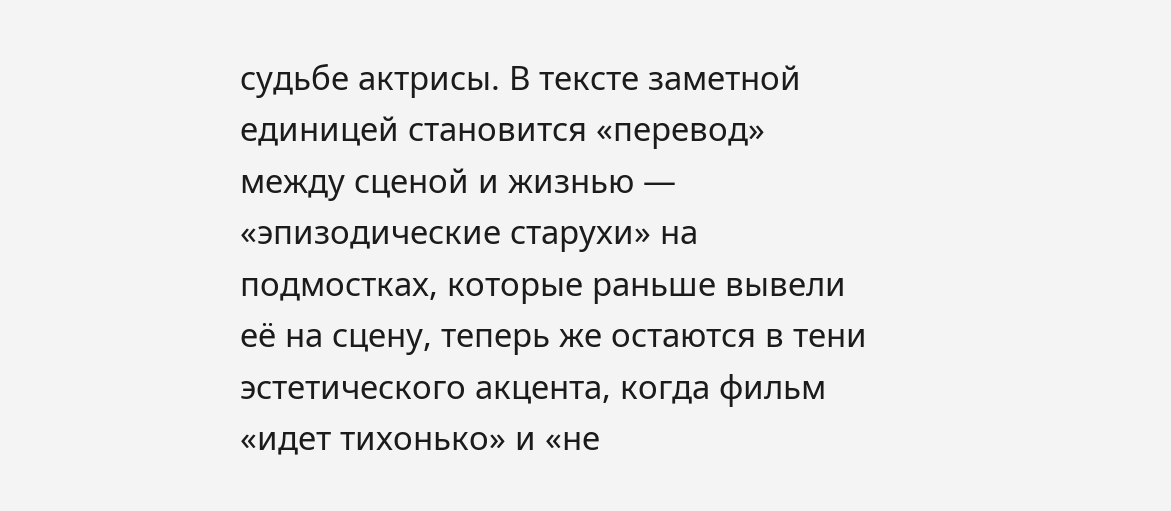судьбе актрисы. В тексте заметной единицей становится «перевод» между сценой и жизнью — «эпизодические старухи» на подмостках, которые раньше вывели её на сцену, теперь же остаются в тени эстетического акцента, когда фильм «идет тихонько» и «не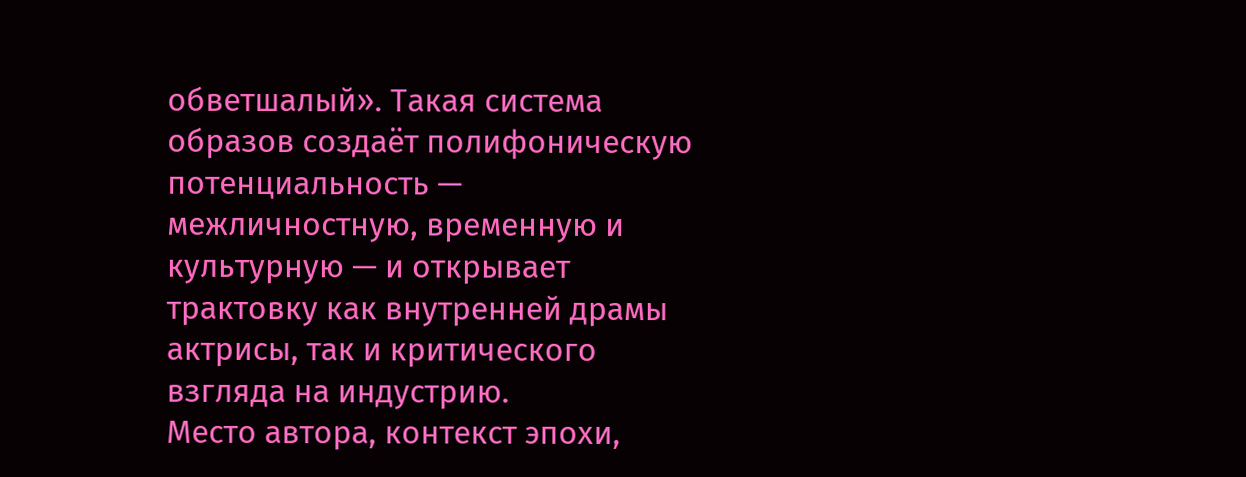обветшалый». Такая система образов создаёт полифоническую потенциальность — межличностную, временную и культурную — и открывает трактовку как внутренней драмы актрисы, так и критического взгляда на индустрию.
Место автора, контекст эпохи,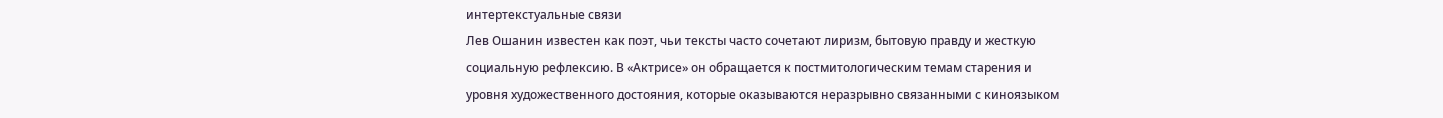интертекстуальные связи
Лев Ошанин известен как поэт, чьи тексты часто сочетают лиризм, бытовую правду и жесткую социальную рефлексию. В «Актрисе» он обращается к постмитологическим темам старения и уровня художественного достояния, которые оказываются неразрывно связанными с киноязыком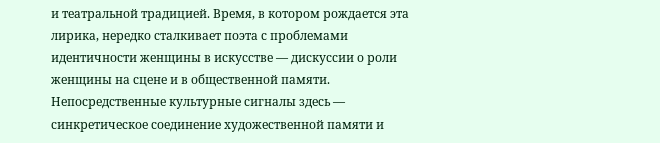и театральной традицией. Время, в котором рождается эта лирика, нередко сталкивает поэта с проблемами идентичности женщины в искусстве — дискуссии о роли женщины на сцене и в общественной памяти. Непосредственные культурные сигналы здесь — синкретическое соединение художественной памяти и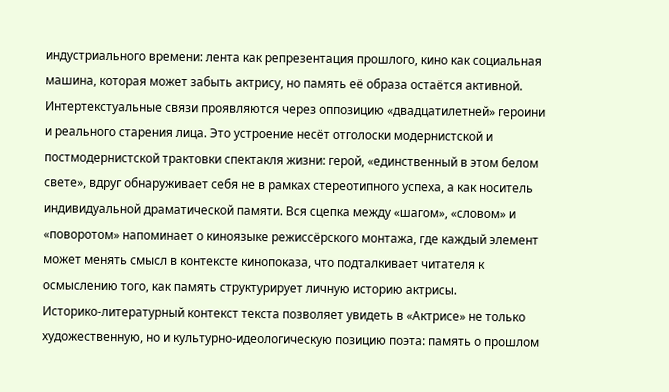индустриального времени: лента как репрезентация прошлого, кино как социальная машина, которая может забыть актрису, но память её образа остаётся активной.
Интертекстуальные связи проявляются через оппозицию «двадцатилетней» героини и реального старения лица. Это устроение несёт отголоски модернистской и постмодернистской трактовки спектакля жизни: герой, «единственный в этом белом свете», вдруг обнаруживает себя не в рамках стереотипного успеха, а как носитель индивидуальной драматической памяти. Вся сцепка между «шагом», «словом» и «поворотом» напоминает о киноязыке режиссёрского монтажа, где каждый элемент может менять смысл в контексте кинопоказа, что подталкивает читателя к осмыслению того, как память структурирует личную историю актрисы.
Историко-литературный контекст текста позволяет увидеть в «Актрисе» не только художественную, но и культурно-идеологическую позицию поэта: память о прошлом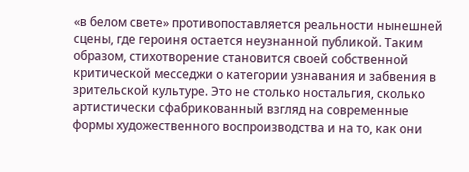«в белом свете» противопоставляется реальности нынешней сцены, где героиня остается неузнанной публикой. Таким образом, стихотворение становится своей собственной критической месседжи о категории узнавания и забвения в зрительской культуре. Это не столько ностальгия, сколько артистически сфабрикованный взгляд на современные формы художественного воспроизводства и на то, как они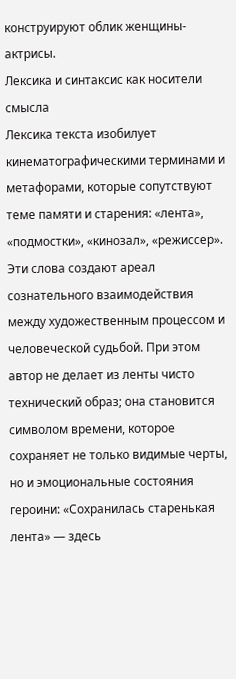конструируют облик женщины-актрисы.
Лексика и синтаксис как носители смысла
Лексика текста изобилует кинематографическими терминами и метафорами, которые сопутствуют теме памяти и старения: «лента», «подмостки», «кинозал», «режиссер». Эти слова создают ареал сознательного взаимодействия между художественным процессом и человеческой судьбой. При этом автор не делает из ленты чисто технический образ; она становится символом времени, которое сохраняет не только видимые черты, но и эмоциональные состояния героини: «Сохранилась старенькая лента» — здесь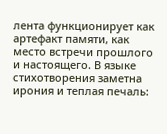лента функционирует как артефакт памяти, как место встречи прошлого и настоящего. В языке стихотворения заметна ирония и теплая печаль: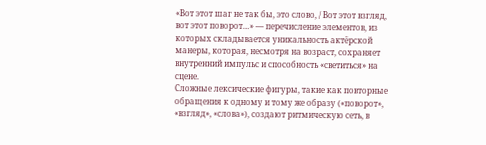«Вот этот шаг не так бы, это слово, / Вот этот взгляд, вот этот поворот…» — перечисление элементов, из которых складывается уникальность актёрской манеры, которая, несмотря на возраст, сохраняет внутренний импульс и способность «светиться» на сцене.
Сложные лексические фигуры, такие как повторные обращения к одному и тому же образу («поворот», «взгляд», «слова»), создают ритмическую сеть, в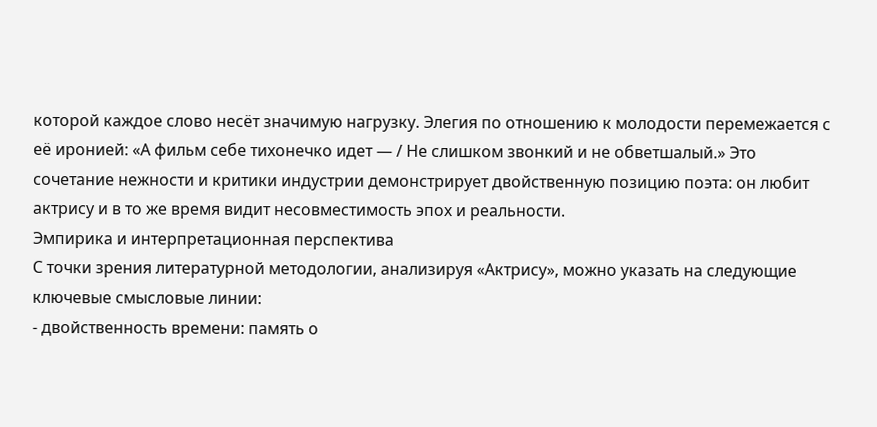которой каждое слово несёт значимую нагрузку. Элегия по отношению к молодости перемежается с её иронией: «А фильм себе тихонечко идет — / Не слишком звонкий и не обветшалый.» Это сочетание нежности и критики индустрии демонстрирует двойственную позицию поэта: он любит актрису и в то же время видит несовместимость эпох и реальности.
Эмпирика и интерпретационная перспектива
С точки зрения литературной методологии, анализируя «Актрису», можно указать на следующие ключевые смысловые линии:
- двойственность времени: память о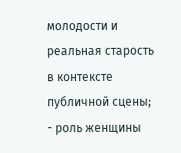молодости и реальная старость в контексте публичной сцены;
- роль женщины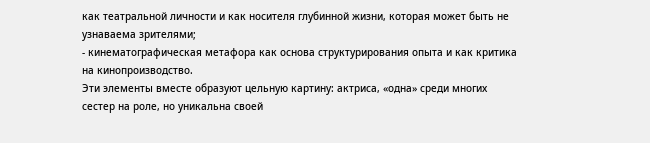как театральной личности и как носителя глубинной жизни, которая может быть не узнаваема зрителями;
- кинематографическая метафора как основа структурирования опыта и как критика на кинопроизводство.
Эти элементы вместе образуют цельную картину: актриса, «одна» среди многих сестер на роле, но уникальна своей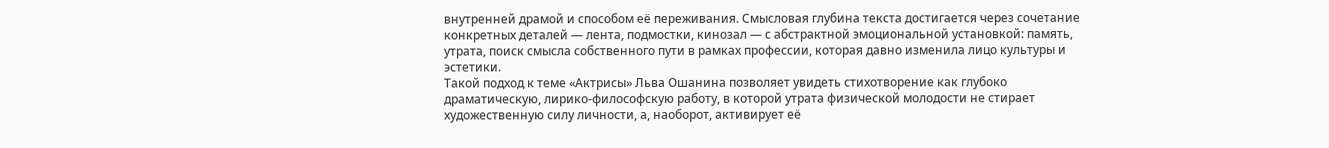внутренней драмой и способом её переживания. Смысловая глубина текста достигается через сочетание конкретных деталей — лента, подмостки, кинозал — с абстрактной эмоциональной установкой: память, утрата, поиск смысла собственного пути в рамках профессии, которая давно изменила лицо культуры и эстетики.
Такой подход к теме «Актрисы» Льва Ошанина позволяет увидеть стихотворение как глубоко драматическую, лирико-философскую работу, в которой утрата физической молодости не стирает художественную силу личности, а, наоборот, активирует её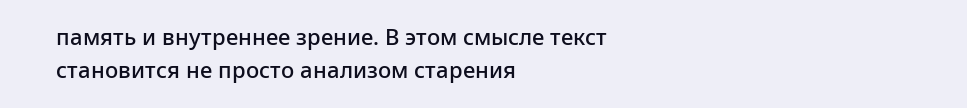память и внутреннее зрение. В этом смысле текст становится не просто анализом старения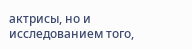актрисы, но и исследованием того,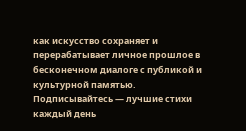как искусство сохраняет и перерабатывает личное прошлое в бесконечном диалоге с публикой и культурной памятью.
Подписывайтесь — лучшие стихи каждый день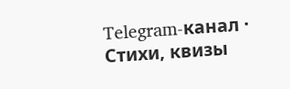Telegram-канал · Стихи, квизы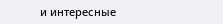и интересные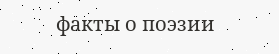факты о поэзии